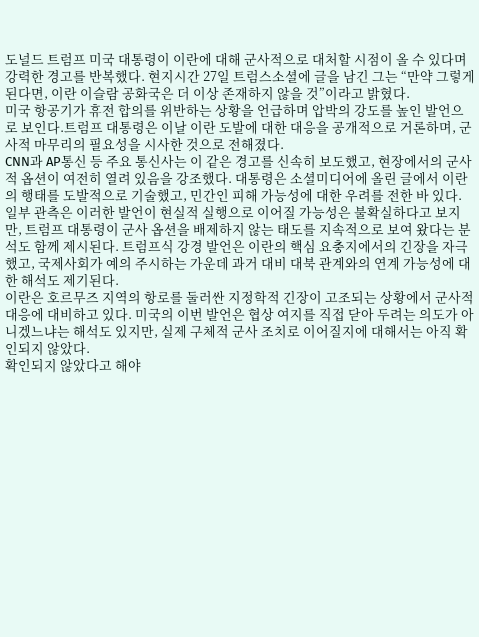도널드 트럼프 미국 대통령이 이란에 대해 군사적으로 대처할 시점이 올 수 있다며 강력한 경고를 반복했다. 현지시간 27일 트럼스소셜에 글을 남긴 그는 “만약 그렇게 된다면, 이란 이슬람 공화국은 더 이상 존재하지 않을 것”이라고 밝혔다.
미국 항공기가 휴전 합의를 위반하는 상황을 언급하며 압박의 강도를 높인 발언으로 보인다.트럼프 대통령은 이날 이란 도발에 대한 대응을 공개적으로 거론하며, 군사적 마무리의 필요성을 시사한 것으로 전해졌다.
CNN과 AP통신 등 주요 통신사는 이 같은 경고를 신속히 보도했고, 현장에서의 군사적 옵션이 여전히 열려 있음을 강조했다. 대통령은 소셜미디어에 올린 글에서 이란의 행태를 도발적으로 기술했고, 민간인 피해 가능성에 대한 우려를 전한 바 있다.
일부 관측은 이러한 발언이 현실적 실행으로 이어질 가능성은 불확실하다고 보지만, 트럼프 대통령이 군사 옵션을 배제하지 않는 태도를 지속적으로 보여 왔다는 분석도 함께 제시된다. 트럼프식 강경 발언은 이란의 핵심 요충지에서의 긴장을 자극했고, 국제사회가 예의 주시하는 가운데 과거 대비 대북 관계와의 연계 가능성에 대한 해석도 제기된다.
이란은 호르무즈 지역의 항로를 둘러싼 지정학적 긴장이 고조되는 상황에서 군사적 대응에 대비하고 있다. 미국의 이번 발언은 협상 여지를 직접 닫아 두려는 의도가 아니겠느냐는 해석도 있지만, 실제 구체적 군사 조치로 이어질지에 대해서는 아직 확인되지 않았다.
확인되지 않았다고 해야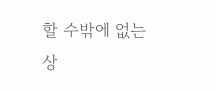할 수밖에 없는 상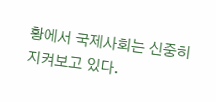황에서 국제사회는 신중히 지켜보고 있다.